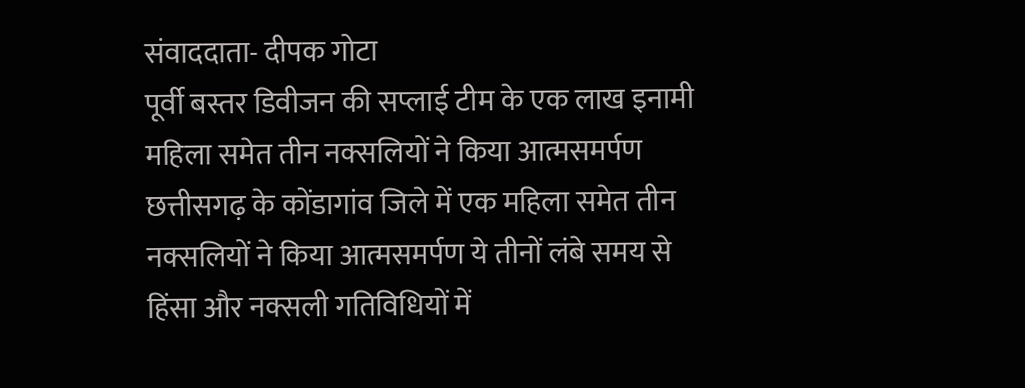संवाददाता- दीपक गोटा
पूर्वी बस्तर डिवीजन की सप्लाई टीम के एक लाख इनामी महिला समेत तीन नक्सलियों ने किया आत्मसमर्पण
छत्तीसगढ़ के कोंडागांव जिले में एक महिला समेत तीन नक्सलियों ने किया आत्मसमर्पण ये तीनों लंबे समय से हिंसा और नक्सली गतिविधियों में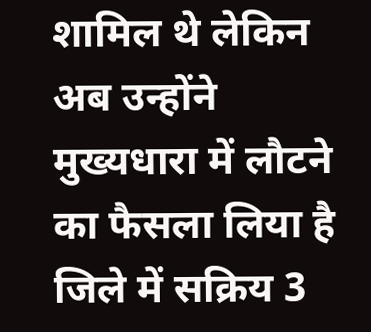शामिल थे लेकिन अब उन्होंने मुख्यधारा में लौटने का फैसला लिया है
जिले में सक्रिय 3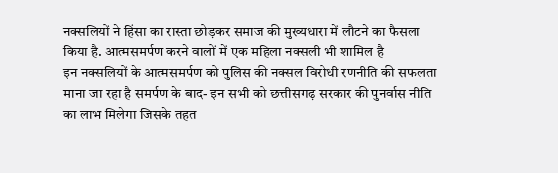नक्सलियों ने हिंसा का रास्ता छोड़कर समाज की मुख्यधारा में लौटने का फैसला किया है. आत्मसमर्पण करने वालों में एक महिला नक्सली भी शामिल है
इन नक्सलियों के आत्मसमर्पण को पुलिस की नक्सल विरोधी रणनीति की सफलता माना जा रहा है समर्पण के बाद- इन सभी को छत्तीसगढ़ सरकार की पुनर्वास नीति का लाभ मिलेगा जिसके तहत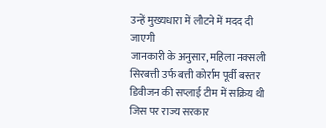उन्हें मुख्यधारा में लौटने में मदद दी जाएगी
जानकारी के अनुसार, महिला नक्सली सिरबत्ती उर्फ बत्ती कोर्राम पूर्वी बस्तर डिवीजन की सप्लाई टीम में सक्रिय थी जिस पर राज्य सरकार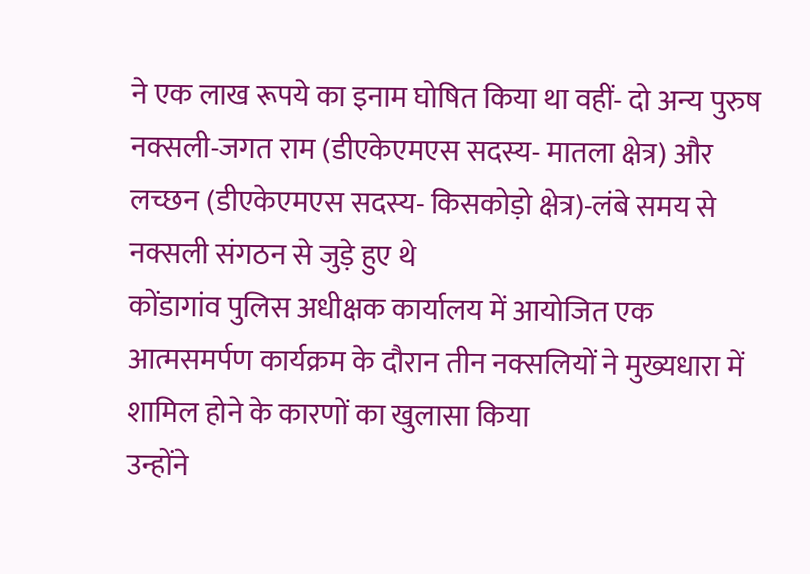ने एक लाख रूपये का इनाम घोषित किया था वहीं- दो अन्य पुरुष नक्सली-जगत राम (डीएकेएमएस सदस्य- मातला क्षेत्र) और लच्छन (डीएकेएमएस सदस्य- किसकोड़ो क्षेत्र)-लंबे समय से नक्सली संगठन से जुड़े हुए थे
कोंडागांव पुलिस अधीक्षक कार्यालय में आयोजित एक आत्मसमर्पण कार्यक्रम के दौरान तीन नक्सलियों ने मुख्यधारा में शामिल होने के कारणों का खुलासा किया
उन्होंने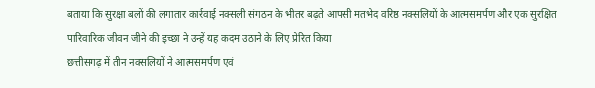बताया कि सुरक्षा बलों की लगातार कार्रवाई नक्सली संगठन के भीतर बढ़ते आपसी मतभेद वरिष्ठ नक्सलियों के आत्मसमर्पण और एक सुरक्षित पारिवारिक जीवन जीने की इच्छा ने उन्हें यह कदम उठाने के लिए प्रेरित किया
छत्तीसगढ़ में तीन नक्सलियों ने आत्मसमर्पण एवं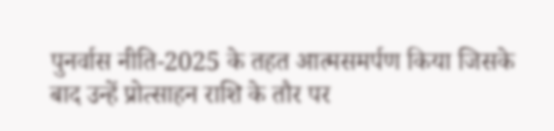पुनर्वास नीति-2025 के तहत आत्मसमर्पण किया जिसके बाद उन्हें प्रोत्साहन राशि के तौर पर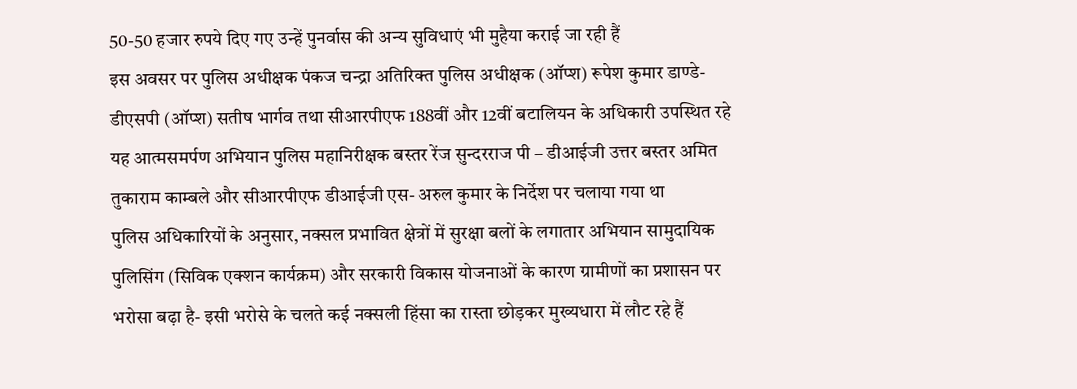50-50 हजार रुपये दिए गए उन्हें पुनर्वास की अन्य सुविधाएं भी मुहैया कराई जा रही हैं
इस अवसर पर पुलिस अधीक्षक पंकज चन्द्रा अतिरिक्त पुलिस अधीक्षक (ऑप्श) रूपेश कुमार डाण्डे- डीएसपी (ऑप्श) सतीष भार्गव तथा सीआरपीएफ 188वीं और 12वीं बटालियन के अधिकारी उपस्थित रहे
यह आत्मसमर्पण अभियान पुलिस महानिरीक्षक बस्तर रेंज सुन्दरराज पी – डीआईजी उत्तर बस्तर अमित तुकाराम काम्बले और सीआरपीएफ डीआईजी एस- अरुल कुमार के निर्देश पर चलाया गया था
पुलिस अधिकारियों के अनुसार, नक्सल प्रभावित क्षेत्रों में सुरक्षा बलों के लगातार अभियान सामुदायिक पुलिसिंग (सिविक एक्शन कार्यक्रम) और सरकारी विकास योजनाओं के कारण ग्रामीणों का प्रशासन पर भरोसा बढ़ा है- इसी भरोसे के चलते कई नक्सली हिंसा का रास्ता छोड़कर मुख्यधारा में लौट रहे हैं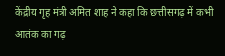केंद्रीय गृह मंत्री अमित शाह ने कहा कि छत्तीसगढ़ में कभी आतंक का गढ़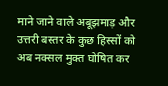माने जाने वाले अबूझमाड़ और उत्तरी बस्तर के कुछ हिस्सों को अब नक्सल मुक्त घोषित कर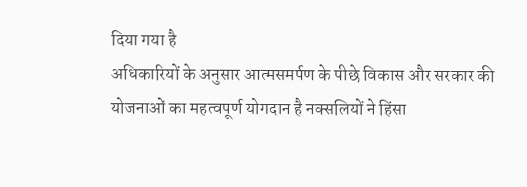दिया गया है
अधिकारियों के अनुसार आत्मसमर्पण के पीछे विकास और सरकार की योजनाओं का महत्वपूर्ण योगदान है नक्सलियों ने हिंसा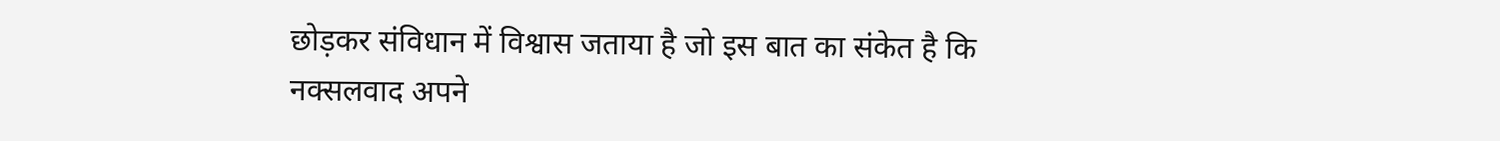छोड़कर संविधान में विश्वास जताया है जो इस बात का संकेत है कि नक्सलवाद अपने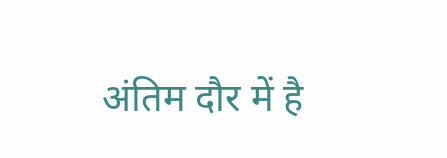अंतिम दौर में है